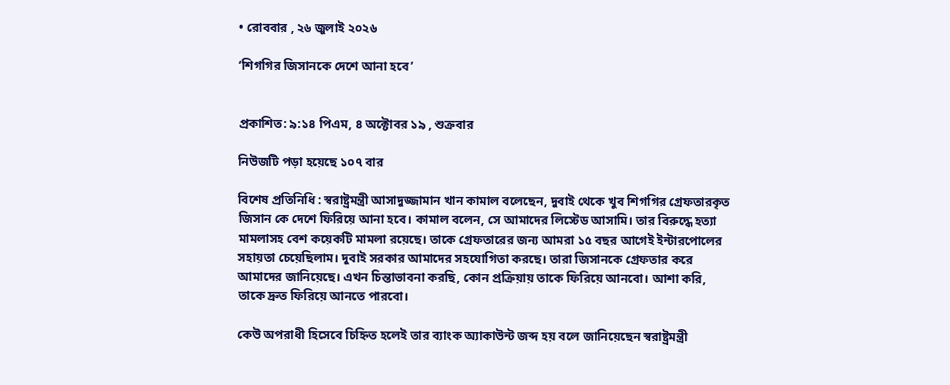• রোববার , ২৬ জুলাই ২০২৬

‘শিগগির জিসানকে দেশে আনা হবে’


প্রকাশিত: ৯:১৪ পিএম, ৪ অক্টোবর ১৯ , শুক্রবার

নিউজটি পড়া হয়েছে ১০৭ বার

বিশেষ প্রতিনিধি : স্বরাষ্ট্রমন্ত্রী আসাদুজ্জামান খান কামাল বলেছেন, দুবাই থেকে খুব শিগগির গ্রেফতারকৃত জিসান কে দেশে ফিরিয়ে আনা হবে। কামাল বলেন, সে আমাদের লিস্টেড আসামি। তার বিরুদ্ধে হত্যা মামলাসহ বেশ কয়েকটি মামলা রয়েছে। তাকে গ্রেফতারের জন্য আমরা ১৫ বছর আগেই ইন্টারপোলের সহায়তা চেয়েছিলাম। দুবাই সরকার আমাদের সহযোগিতা করছে। তারা জিসানকে গ্রেফতার করে আমাদের জানিয়েছে। এখন চিন্তাভাবনা করছি, কোন প্রক্রিয়ায় তাকে ফিরিয়ে আনবো। আশা করি, তাকে দ্রুত ফিরিয়ে আনতে পারবো।

কেউ অপরাধী হিসেবে চিহ্নিত হলেই তার ব্যাংক অ্যাকাউন্ট জব্দ হয় বলে জানিয়েছেন স্বরাষ্ট্রমন্ত্রী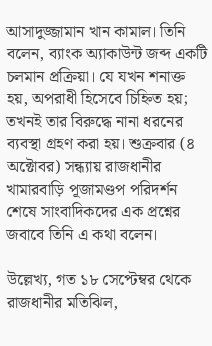আসাদুজ্জামান খান কামাল। তিনি বলেন, ব্যাংক অ্যাকাউন্ট জব্দ একটি চলমান প্রক্রিয়া। যে যখন শনাক্ত হয়, অপরাধী হিসেবে চিহ্নিত হয়; তখনই তার বিরুদ্ধে নানা ধরনের ব্যবস্থা গ্রহণ করা হয়। শুক্রবার (৪ অক্টোবর) সন্ধ্যায় রাজধানীর খামারবাড়ি পূজামণ্ডপ পরিদর্শন শেষে সাংবাদিকদের এক প্রশ্নের জবাবে তিনি এ কথা বলেন।

উল্লেখ্য, গত ১৮ সেপ্টেম্বর থেকে রাজধানীর মতিঝিল,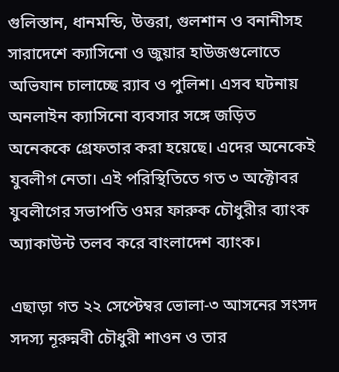গুলিস্তান, ধানমন্ডি, উত্তরা, গুলশান ও বনানীসহ সারাদেশে ক্যাসিনো ও জুয়ার হাউজগুলোতে অভিযান চালাচ্ছে র‌্যাব ও পুলিশ। এসব ঘটনায় অনলাইন ক্যাসিনো ব্যবসার সঙ্গে জড়িত অনেককে গ্রেফতার করা হয়েছে। এদের অনেকেই যুবলীগ নেতা। এই পরিস্থিতিতে গত ৩ অক্টোবর যুবলীগের সভাপতি ওমর ফারুক চৌধুরীর ব্যাংক অ্যাকাউন্ট তলব করে বাংলাদেশ ব্যাংক।

এছাড়া গত ২২ সেপ্টেম্বর ভোলা-৩ আসনের সংসদ সদস্য নূরুন্নবী চৌধুরী শাওন ও তার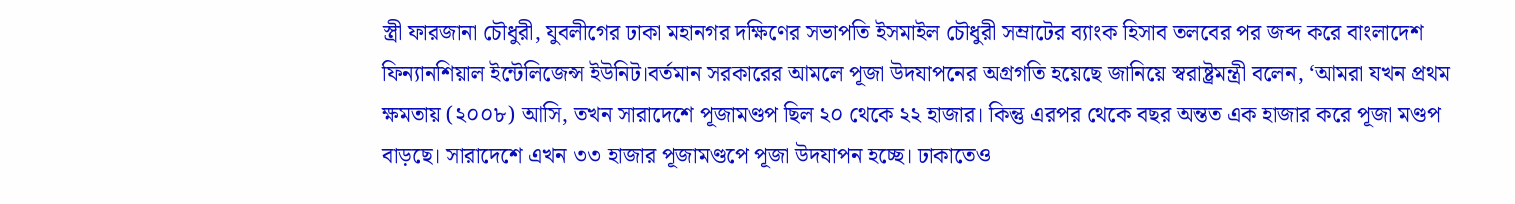স্ত্রী ফারজানা চৌধুরী, যুবলীগের ঢাকা মহানগর দক্ষিণের সভাপতি ইসমাইল চৌধুরী সম্রাটের ব্যাংক হিসাব তলবের পর জব্দ করে বাংলাদেশ ফিন্যানশিয়াল ইন্টেলিজেন্স ইউনিট।বর্তমান সরকারের আমলে পূজা উদযাপনের অগ্রগতি হয়েছে জানিয়ে স্বরাষ্ট্রমন্ত্রী বলেন, ‘আমরা যখন প্রথম ক্ষমতায় (২০০৮) আসি, তখন সারাদেশে পূজামণ্ডপ ছিল ২০ থেকে ২২ হাজার। কিন্তু এরপর থেকে বছর অন্তত এক হাজার করে পূজা মণ্ডপ বাড়ছে। সারাদেশে এখন ৩৩ হাজার পূজামণ্ডপে পূজা উদযাপন হচ্ছে। ঢাকাতেও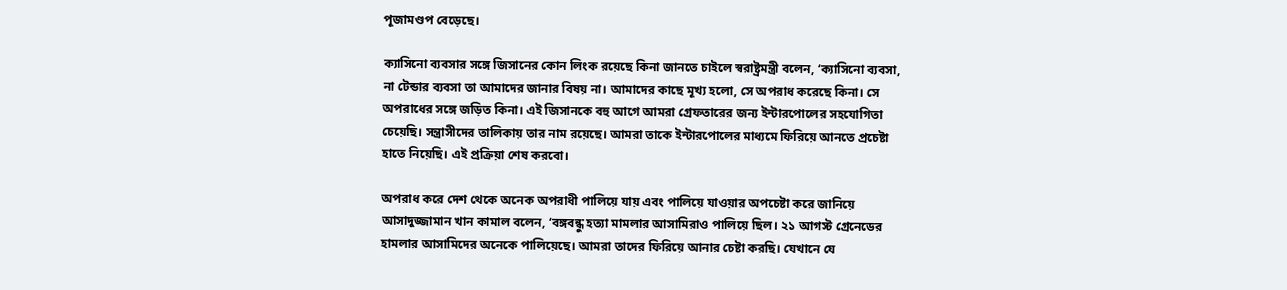পূজামণ্ডপ বেড়েছে।

ক্যাসিনো ব্যবসার সঙ্গে জিসানের কোন লিংক রয়েছে কিনা জানতে চাইলে স্বরাষ্ট্রমন্ত্রী বলেন, ‘ক্যাসিনো ব্যবসা, না টেন্ডার ব্যবসা তা আমাদের জানার বিষয় না। আমাদের কাছে মূখ্য হলো, সে অপরাধ করেছে কিনা। সে অপরাধের সঙ্গে জড়িত কিনা। এই জিসানকে বহু আগে আমরা গ্রেফতারের জন্য ইন্টারপোলের সহযোগিতা চেয়েছি। সন্ত্রাসীদের তালিকায় তার নাম রয়েছে। আমরা তাকে ইন্টারপোলের মাধ্যমে ফিরিয়ে আনতে প্রচেষ্টা হাতে নিয়েছি। এই প্রক্রিয়া শেষ করবো।

অপরাধ করে দেশ থেকে অনেক অপরাধী পালিয়ে যায় এবং পালিয়ে যাওয়ার অপচেষ্টা করে জানিয়ে আসাদুজ্জামান খান কামাল বলেন, ‘বঙ্গবন্ধু হত্যা মামলার আসামিরাও পালিয়ে ছিল। ২১ আগস্ট গ্রেনেডের হামলার আসামিদের অনেকে পালিয়েছে। আমরা তাদের ফিরিয়ে আনার চেষ্টা করছি। যেখানে যে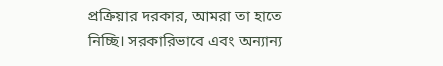প্রক্রিয়ার দরকার, আমরা তা হাতে নিচ্ছি। সরকারিভাবে এবং অন্যান্য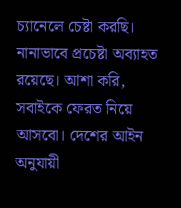চ্যানেলে চেষ্টা করছি। নানাভাবে প্রচেষ্টা অব্যাহত রয়েছে। আশা করি, সবাইকে ফেরত নিয়ে আসবো। দেশের আইন অনুযায়ী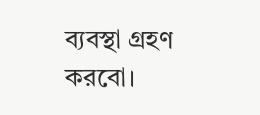ব্যবস্থা গ্রহণ করবো।